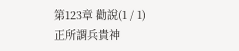第123章 勸說(1 / 1)
正所謂兵貴神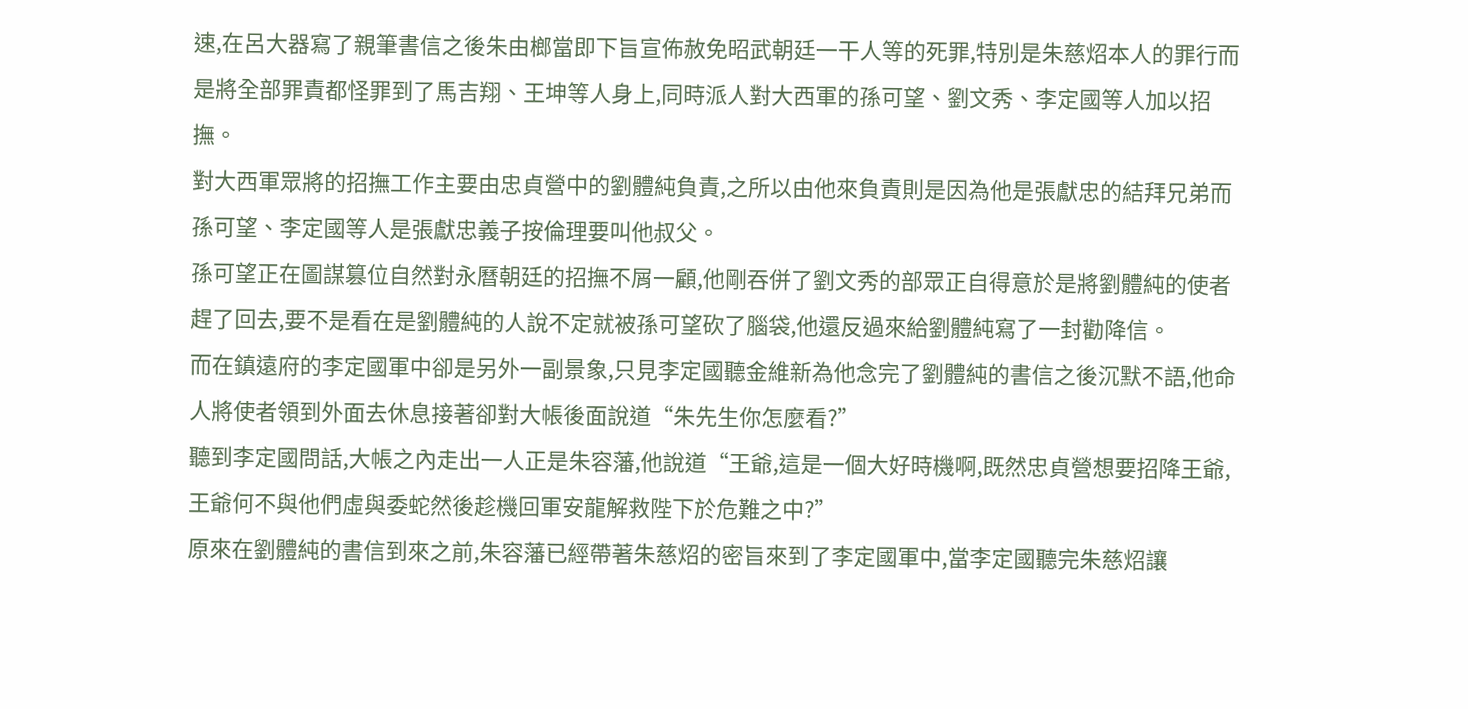速,在呂大器寫了親筆書信之後朱由榔當即下旨宣佈赦免昭武朝廷一干人等的死罪,特別是朱慈炤本人的罪行而是將全部罪責都怪罪到了馬吉翔、王坤等人身上,同時派人對大西軍的孫可望、劉文秀、李定國等人加以招撫。
對大西軍眾將的招撫工作主要由忠貞營中的劉體純負責,之所以由他來負責則是因為他是張獻忠的結拜兄弟而孫可望、李定國等人是張獻忠義子按倫理要叫他叔父。
孫可望正在圖謀篡位自然對永曆朝廷的招撫不屑一顧,他剛吞併了劉文秀的部眾正自得意於是將劉體純的使者趕了回去,要不是看在是劉體純的人說不定就被孫可望砍了腦袋,他還反過來給劉體純寫了一封勸降信。
而在鎮遠府的李定國軍中卻是另外一副景象,只見李定國聽金維新為他念完了劉體純的書信之後沉默不語,他命人將使者領到外面去休息接著卻對大帳後面說道“朱先生你怎麼看?”
聽到李定國問話,大帳之內走出一人正是朱容藩,他說道“王爺,這是一個大好時機啊,既然忠貞營想要招降王爺,王爺何不與他們虛與委蛇然後趁機回軍安龍解救陛下於危難之中?”
原來在劉體純的書信到來之前,朱容藩已經帶著朱慈炤的密旨來到了李定國軍中,當李定國聽完朱慈炤讓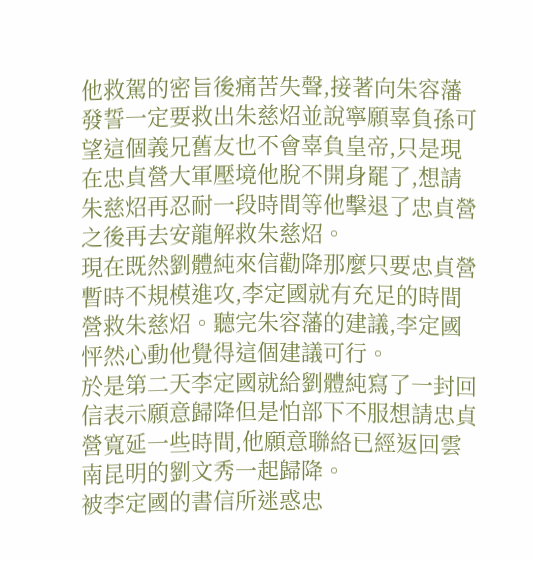他救駕的密旨後痛苦失聲,接著向朱容藩發誓一定要救出朱慈炤並說寧願辜負孫可望這個義兄舊友也不會辜負皇帝,只是現在忠貞營大軍壓境他脫不開身罷了,想請朱慈炤再忍耐一段時間等他擊退了忠貞營之後再去安龍解救朱慈炤。
現在既然劉體純來信勸降那麼只要忠貞營暫時不規模進攻,李定國就有充足的時間營救朱慈炤。聽完朱容藩的建議,李定國怦然心動他覺得這個建議可行。
於是第二天李定國就給劉體純寫了一封回信表示願意歸降但是怕部下不服想請忠貞營寬延一些時間,他願意聯絡已經返回雲南昆明的劉文秀一起歸降。
被李定國的書信所迷惑忠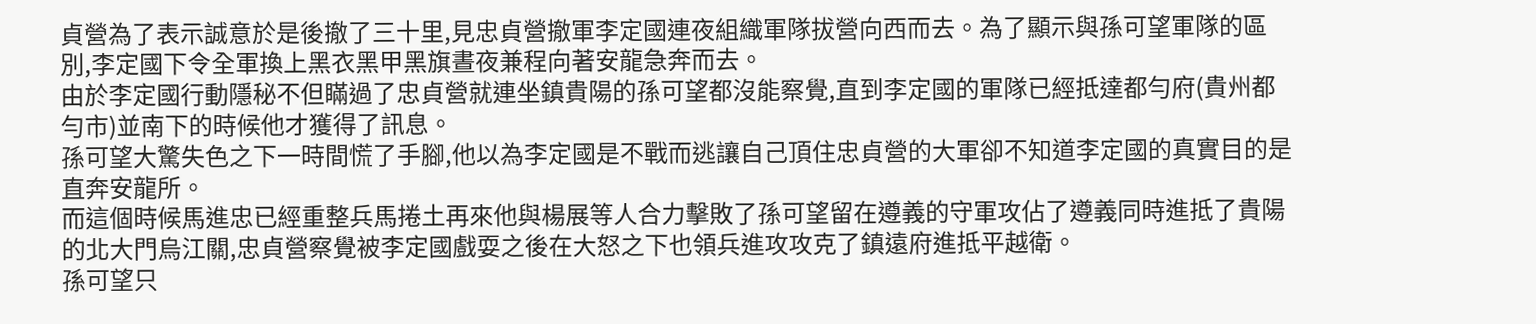貞營為了表示誠意於是後撤了三十里,見忠貞營撤軍李定國連夜組織軍隊拔營向西而去。為了顯示與孫可望軍隊的區別,李定國下令全軍換上黑衣黑甲黑旗晝夜兼程向著安龍急奔而去。
由於李定國行動隱秘不但瞞過了忠貞營就連坐鎮貴陽的孫可望都沒能察覺,直到李定國的軍隊已經抵達都勻府(貴州都勻市)並南下的時候他才獲得了訊息。
孫可望大驚失色之下一時間慌了手腳,他以為李定國是不戰而逃讓自己頂住忠貞營的大軍卻不知道李定國的真實目的是直奔安龍所。
而這個時候馬進忠已經重整兵馬捲土再來他與楊展等人合力擊敗了孫可望留在遵義的守軍攻佔了遵義同時進抵了貴陽的北大門烏江關,忠貞營察覺被李定國戲耍之後在大怒之下也領兵進攻攻克了鎮遠府進抵平越衛。
孫可望只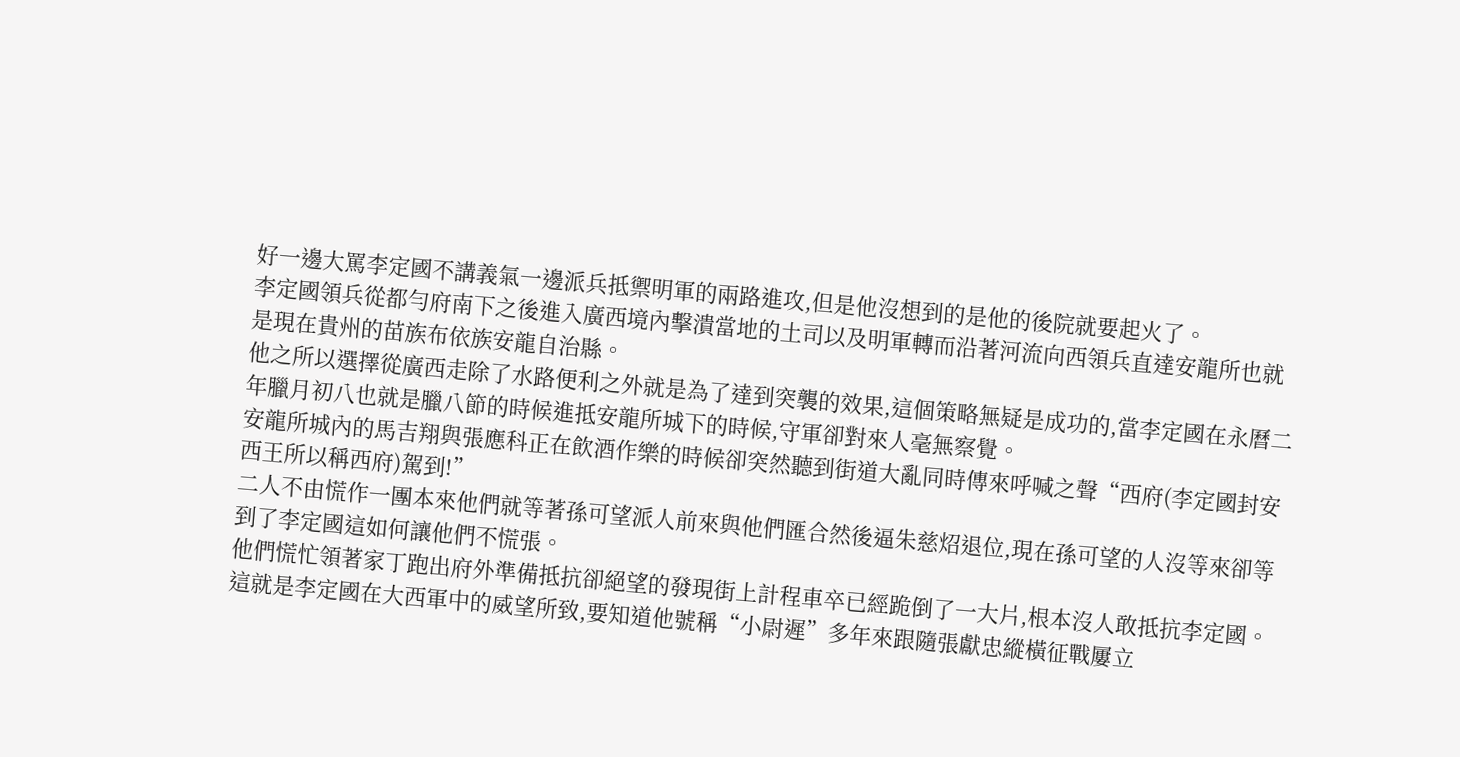好一邊大罵李定國不講義氣一邊派兵抵禦明軍的兩路進攻,但是他沒想到的是他的後院就要起火了。
李定國領兵從都勻府南下之後進入廣西境內擊潰當地的土司以及明軍轉而沿著河流向西領兵直達安龍所也就是現在貴州的苗族布依族安龍自治縣。
他之所以選擇從廣西走除了水路便利之外就是為了達到突襲的效果,這個策略無疑是成功的,當李定國在永曆二年臘月初八也就是臘八節的時候進抵安龍所城下的時候,守軍卻對來人毫無察覺。
安龍所城內的馬吉翔與張應科正在飲酒作樂的時候卻突然聽到街道大亂同時傳來呼喊之聲“西府(李定國封安西王所以稱西府)駕到!”
二人不由慌作一團本來他們就等著孫可望派人前來與他們匯合然後逼朱慈炤退位,現在孫可望的人沒等來卻等到了李定國這如何讓他們不慌張。
他們慌忙領著家丁跑出府外準備抵抗卻絕望的發現街上計程車卒已經跪倒了一大片,根本沒人敢抵抗李定國。這就是李定國在大西軍中的威望所致,要知道他號稱“小尉遲”多年來跟隨張獻忠縱橫征戰屢立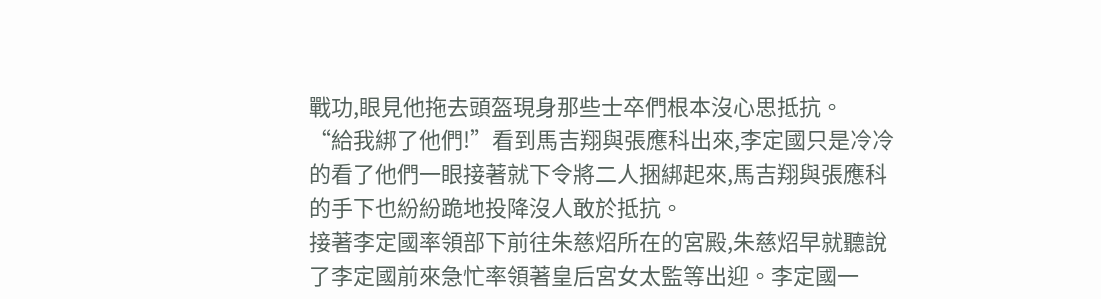戰功,眼見他拖去頭盔現身那些士卒們根本沒心思抵抗。
“給我綁了他們!”看到馬吉翔與張應科出來,李定國只是冷冷的看了他們一眼接著就下令將二人捆綁起來,馬吉翔與張應科的手下也紛紛跪地投降沒人敢於抵抗。
接著李定國率領部下前往朱慈炤所在的宮殿,朱慈炤早就聽說了李定國前來急忙率領著皇后宮女太監等出迎。李定國一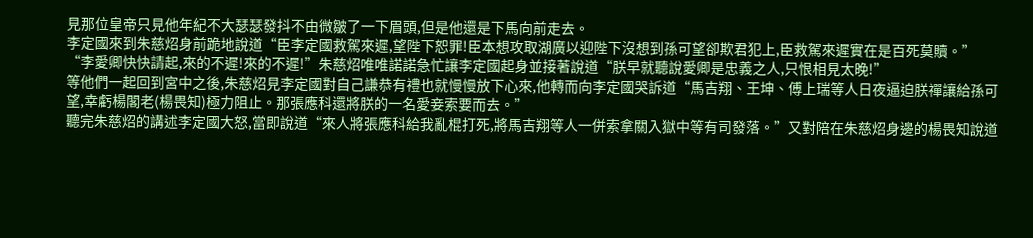見那位皇帝只見他年紀不大瑟瑟發抖不由微皺了一下眉頭,但是他還是下馬向前走去。
李定國來到朱慈炤身前跪地說道“臣李定國救駕來遲,望陛下恕罪!臣本想攻取湖廣以迎陛下沒想到孫可望卻欺君犯上,臣救駕來遲實在是百死莫贖。”
“李愛卿快快請起,來的不遲!來的不遲!”朱慈炤唯唯諾諾急忙讓李定國起身並接著說道“朕早就聽說愛卿是忠義之人,只恨相見太晚!”
等他們一起回到宮中之後,朱慈炤見李定國對自己謙恭有禮也就慢慢放下心來,他轉而向李定國哭訴道“馬吉翔、王坤、傅上瑞等人日夜逼迫朕禪讓給孫可望,幸虧楊閣老(楊畏知)極力阻止。那張應科還將朕的一名愛妾索要而去。”
聽完朱慈炤的講述李定國大怒,當即說道“來人將張應科給我亂棍打死,將馬吉翔等人一併索拿關入獄中等有司發落。”又對陪在朱慈炤身邊的楊畏知說道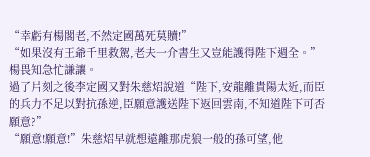“幸虧有楊閣老,不然定國萬死莫贖!”
“如果沒有王爺千里救駕,老夫一介書生又豈能護得陛下週全。”楊畏知急忙謙讓。
過了片刻之後李定國又對朱慈炤說道“陛下,安龍離貴陽太近,而臣的兵力不足以對抗孫逆,臣願意護送陛下返回雲南,不知道陛下可否願意?”
“願意!願意!”朱慈炤早就想遠離那虎狼一般的孫可望,他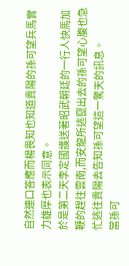自然連口答應而楊畏知也知道貴陽的孫可望兵馬實力雄厚也表示同意。
於是第二天李定國護送著昭武朝廷的一行人快馬加鞭的趕往雲南,而安龍所逃竄出去的孫可望心腹也急忙逃往貴陽去告知孫可望這一驚天的訊息。
當孫可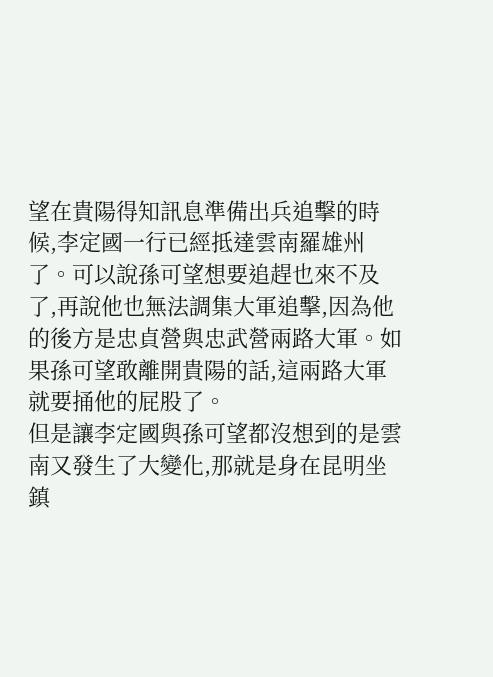望在貴陽得知訊息準備出兵追擊的時候,李定國一行已經抵達雲南羅雄州了。可以說孫可望想要追趕也來不及了,再說他也無法調集大軍追擊,因為他的後方是忠貞營與忠武營兩路大軍。如果孫可望敢離開貴陽的話,這兩路大軍就要捅他的屁股了。
但是讓李定國與孫可望都沒想到的是雲南又發生了大變化,那就是身在昆明坐鎮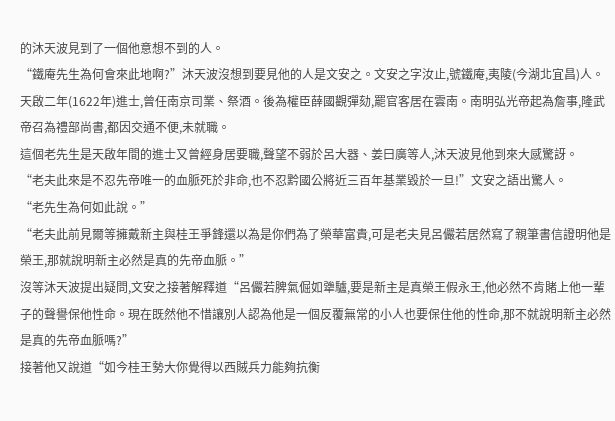的沐天波見到了一個他意想不到的人。
“鐵庵先生為何會來此地啊?”沐天波沒想到要見他的人是文安之。文安之字汝止,號鐵庵,夷陵(今湖北宜昌)人。天啟二年(1622年)進士,曾任南京司業、祭酒。後為權臣薛國觀彈劾,罷官客居在雲南。南明弘光帝起為詹事,隆武帝召為禮部尚書,都因交通不便,未就職。
這個老先生是天啟年間的進士又曾經身居要職,聲望不弱於呂大器、姜曰廣等人,沐天波見他到來大感驚訝。
“老夫此來是不忍先帝唯一的血脈死於非命,也不忍黔國公將近三百年基業毀於一旦!”文安之語出驚人。
“老先生為何如此說。”
“老夫此前見爾等擁戴新主與桂王爭鋒還以為是你們為了榮華富貴,可是老夫見呂儼若居然寫了親筆書信證明他是榮王,那就說明新主必然是真的先帝血脈。”
沒等沐天波提出疑問,文安之接著解釋道“呂儼若脾氣倔如犟驢,要是新主是真榮王假永王,他必然不肯賭上他一輩子的聲譽保他性命。現在既然他不惜讓別人認為他是一個反覆無常的小人也要保住他的性命,那不就說明新主必然是真的先帝血脈嗎?”
接著他又說道“如今桂王勢大你覺得以西賊兵力能夠抗衡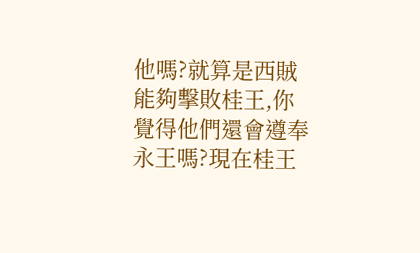他嗎?就算是西賊能夠擊敗桂王,你覺得他們還會遵奉永王嗎?現在桂王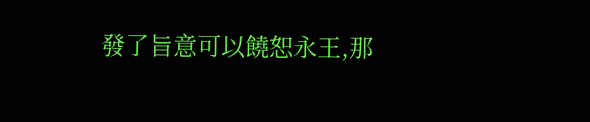發了旨意可以饒恕永王,那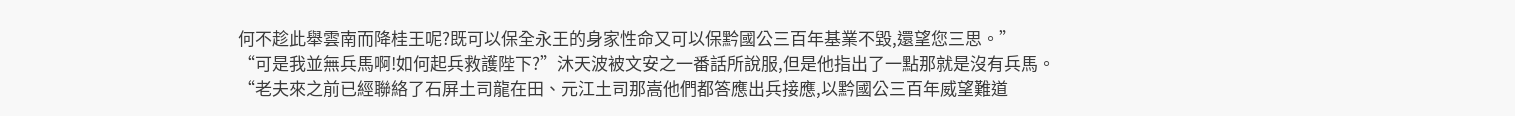何不趁此舉雲南而降桂王呢?既可以保全永王的身家性命又可以保黔國公三百年基業不毀,還望您三思。”
“可是我並無兵馬啊!如何起兵救護陛下?”沐天波被文安之一番話所說服,但是他指出了一點那就是沒有兵馬。
“老夫來之前已經聯絡了石屏土司龍在田、元江土司那嵩他們都答應出兵接應,以黔國公三百年威望難道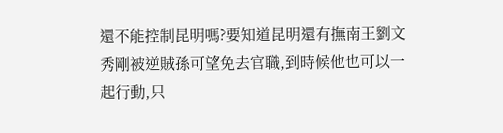還不能控制昆明嗎?要知道昆明還有撫南王劉文秀剛被逆賊孫可望免去官職,到時候他也可以一起行動,只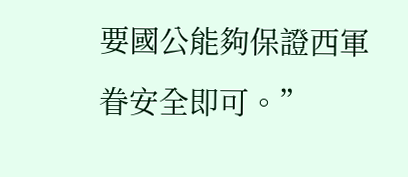要國公能夠保證西軍眷安全即可。”